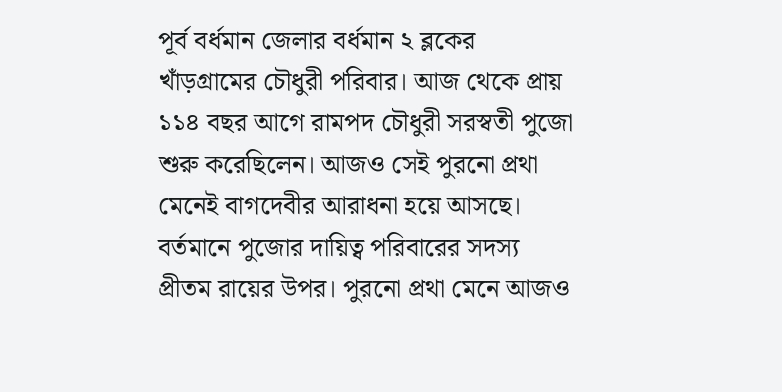পূর্ব বর্ধমান জেলার বর্ধমান ২ ব্লকের খাঁড়গ্রামের চৌধুরী পরিবার। আজ থেকে প্রায় ১১৪ বছর আগে রামপদ চৌধুরী সরস্বতী পুজো শুরু করেছিলেন। আজও সেই পুরনো প্রথা মেনেই বাগদেবীর আরাধনা হয়ে আসছে। বর্তমানে পুজোর দায়িত্ব পরিবারের সদস্য প্রীতম রায়ের উপর। পুরনো প্রথা মেনে আজও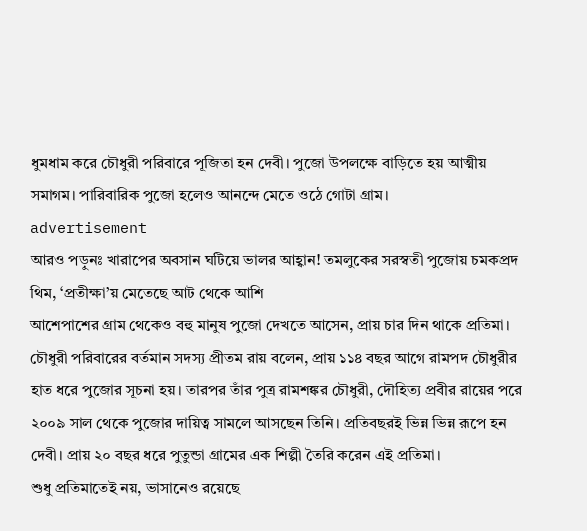ধুমধাম করে চৌধুরী পরিবারে পূজিতা হন দেবী। পুজো উপলক্ষে বাড়িতে হয় আত্মীয় সমাগম। পারিবারিক পুজো হলেও আনন্দে মেতে ওঠে গোটা গ্রাম।
advertisement
আরও পড়ুনঃ খারাপের অবসান ঘটিয়ে ভালর আহ্বান! তমলুকের সরস্বতী পুজোয় চমকপ্রদ থিম, ‘প্রতীক্ষা’য় মেতেছে আট থেকে আশি
আশেপাশের গ্রাম থেকেও বহু মানুষ পুজো দেখতে আসেন, প্রায় চার দিন থাকে প্রতিমা। চৌধুরী পরিবারের বর্তমান সদস্য প্রীতম রায় বলেন, প্রায় ১১৪ বছর আগে রামপদ চৌধুরীর হাত ধরে পুজোর সূচনা হয়। তারপর তাঁর পুত্র রামশঙ্কর চৌধুরী, দৌহিত্য প্রবীর রায়ের পরে ২০০৯ সাল থেকে পুজোর দায়িত্ব সামলে আসছেন তিনি। প্রতিবছরই ভিন্ন ভিন্ন রূপে হন দেবী। প্রায় ২০ বছর ধরে পুতুন্ডা গ্রামের এক শিল্পী তৈরি করেন এই প্রতিমা।
শুধু প্রতিমাতেই নয়, ভাসানেও রয়েছে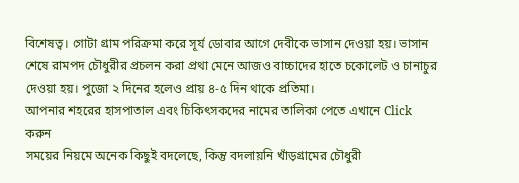বিশেষত্ব। গোটা গ্রাম পরিক্রমা করে সূর্য ডোবার আগে দেবীকে ভাসান দেওয়া হয়। ভাসান শেষে রামপদ চৌধুরীর প্রচলন করা প্রথা মেনে আজও বাচ্চাদের হাতে চকোলেট ও চানাচুর দেওয়া হয়। পুজো ২ দিনের হলেও প্রায় ৪-৫ দিন থাকে প্রতিমা।
আপনার শহরের হাসপাতাল এবং চিকিৎসকদের নামের তালিকা পেতে এখানে Click করুন
সময়ের নিয়মে অনেক কিছুই বদলেছে, কিন্তু বদলায়নি খাঁড়গ্রামের চৌধুরী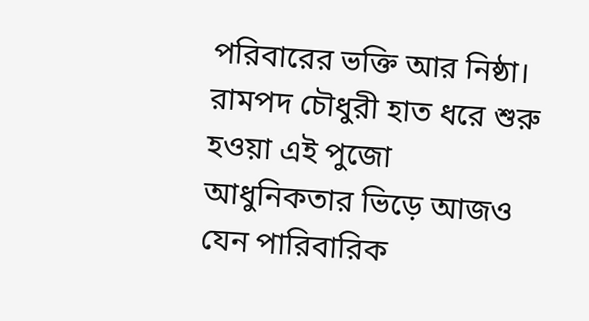পরিবারের ভক্তি আর নিষ্ঠা। রামপদ চৌধুরী হাত ধরে শুরু হওয়া এই পুজো আধুনিকতার ভিড়ে আজও যেন পারিবারিক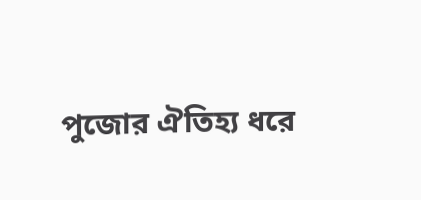পুজোর ঐতিহ্য ধরে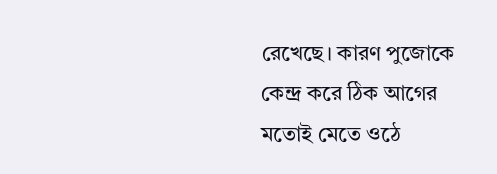রেখেছে। কারণ পুজোকে কেন্দ্র করে ঠিক আগের মতোই মেতে ওঠে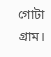গোটা গ্রাম।